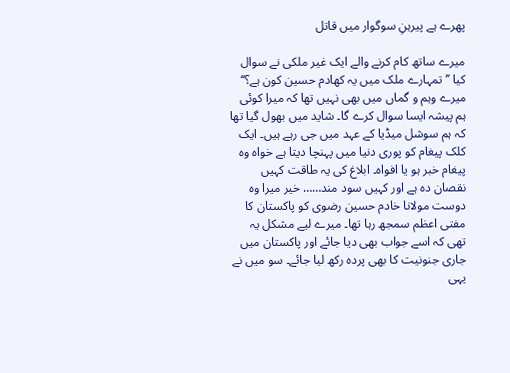پھرے ہے پیرہنِ سوگوار میں قاتل

میرے ساتھ کام کرنے والے ایک غیر ملکی نے سوال کیا ’’تمہارے ملک میں یہ کھادم حسین کون ہے؟‘‘ میرے وہم و گماں میں بھی نہیں تھا کہ میرا کوئی ہم پیشہ ایسا سوال کرے گا۔ شاید میں بھول گیا تھا کہ ہم سوشل میڈیا کے عہد میں جی رہے ہیں۔ ایک کلک پیغام کو پوری دنیا میں پہنچا دیتا ہے خواہ وہ پیغام خبر ہو یا افواہ۔ ابلاغ کی یہ طاقت کہیں نقصان دہ ہے اور کہیں سود مند…… خیر میرا وہ دوست مولانا خادم حسین رضوی کو پاکستان کا مفتی اعظم سمجھ رہا تھا۔ میرے لیے مشکل یہ تھی کہ اسے جواب بھی دیا جائے اور پاکستان میں جاری جنونیت کا بھی پردہ رکھ لیا جائے۔ سو میں نے یہی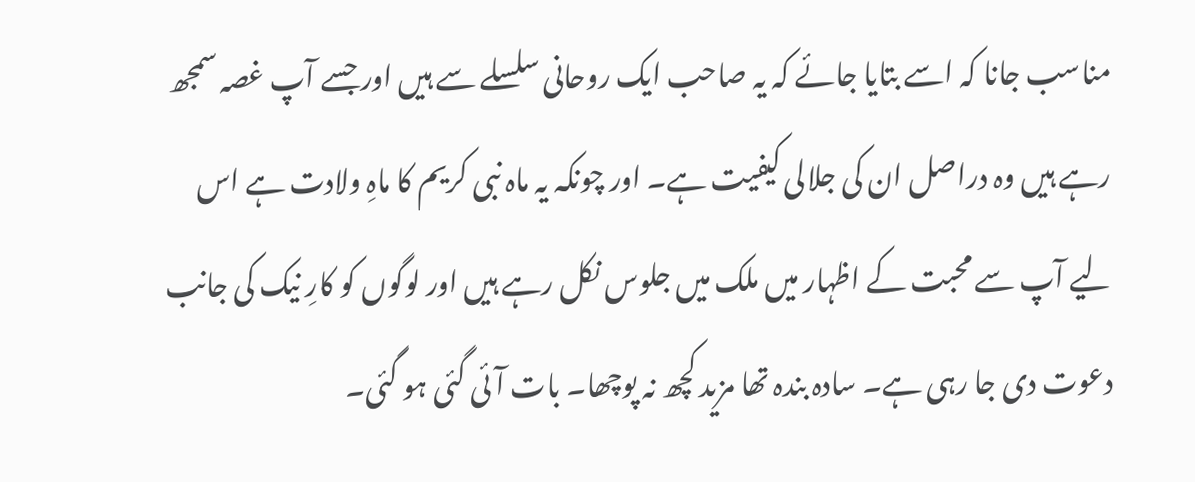مناسب جانا کہ اسے بتایا جائے کہ یہ صاحب ایک روحانی سلسلے سے ہیں اور جسے آپ غصہ سمجھ رہے ہیں وہ دراصل ان کی جلالی کیفیت ہے۔ اور چونکہ یہ ماہ نبی کریم کا ماہِ ولادت ہے اس لیے آپ سے محبت کے اظہار میں ملک میں جلوس نکل رہے ہیں اور لوگوں کو کارِ نیک کی جانب دعوت دی جا رہی ہے۔ سادہ بندہ تھا مزید کچھ نہ پوچھا۔ بات آئی گئی ہو گئی۔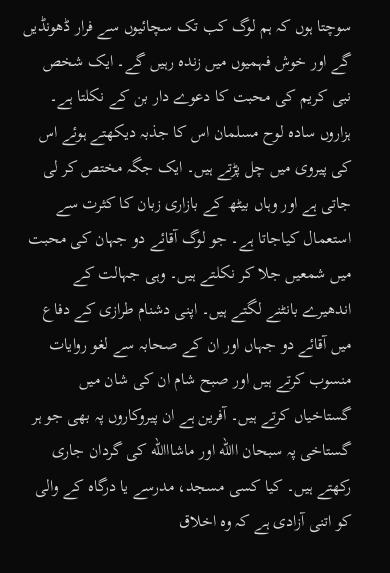سوچتا ہوں کہ ہم لوگ کب تک سچائیوں سے فرار ڈھونڈیں گے اور خوش فہمیوں میں زندہ رہیں گے۔ ایک شخص نبی کریم کی محبت کا دعوے دار بن کے نکلتا ہے۔ ہزاروں سادہ لوح مسلمان اس کا جذبہ دیکھتے ہوئے اس کی پیروی میں چل پڑتے ہیں۔ ایک جگہ مختص کر لی جاتی ہے اور وہاں بیٹھ کے بازاری زبان کا کثرت سے استعمال کیاجاتا ہے۔ جو لوگ آقائے دو جہان کی محبت میں شمعیں جلا کر نکلتے ہیں۔ وہی جہالت کے اندھیرے بانٹنے لگتے ہیں۔ اپنی دشنام طرازی کے دفاع میں آقائے دو جہاں اور ان کے صحابہ سے لغو روایات منسوب کرتے ہیں اور صبح شام ان کی شان میں گستاخیاں کرتے ہیں۔ آفرین ہے ان پیروکاروں پہ بھی جو ہر گستاخی پہ سبحان االله اور ماشااالله کی گردان جاری رکھتے ہیں۔ کیا کسی مسجد، مدرسے یا درگاہ کے والی کو اتنی آزادی ہے کہ وہ اخلاق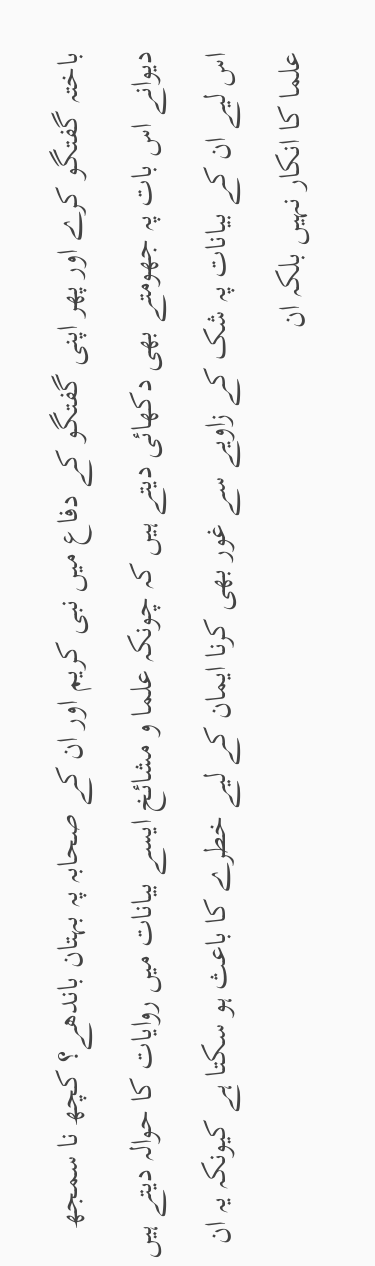باختہ گفتگو کرے اور پھر اپنی گفتگو کے دفاع میں نبی کریم اور ان کے صحابہ پہ بہتان باندھے؟ کچھ نا سمجھ دیوانے اس بات پہ جھومتے بھی دکھائی دیتے ہیں کہ چونکہ علما و مشائخ ایسے بیانات میں روایات کا حوالہ دیتے ہیں اس لیے ان کے بیانات پہ شک کے زاویے سے غور بھی کرنا ایمان کے لیے خطرے کا باعث ہو سکتا ہے کیونکہ یہ ان علما کا انکار نہیں بلکہ ان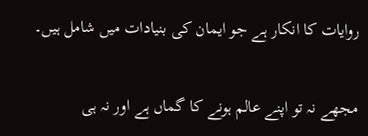روایات کا انکار ہے جو ایمان کی بنیادات میں شامل ہیں۔

مجھے نہ تو اپنے عالم ہونے کا گماں ہے اور نہ ہی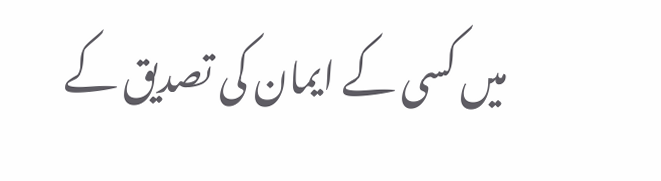میں کسی کے ایمان کی تصدیق کے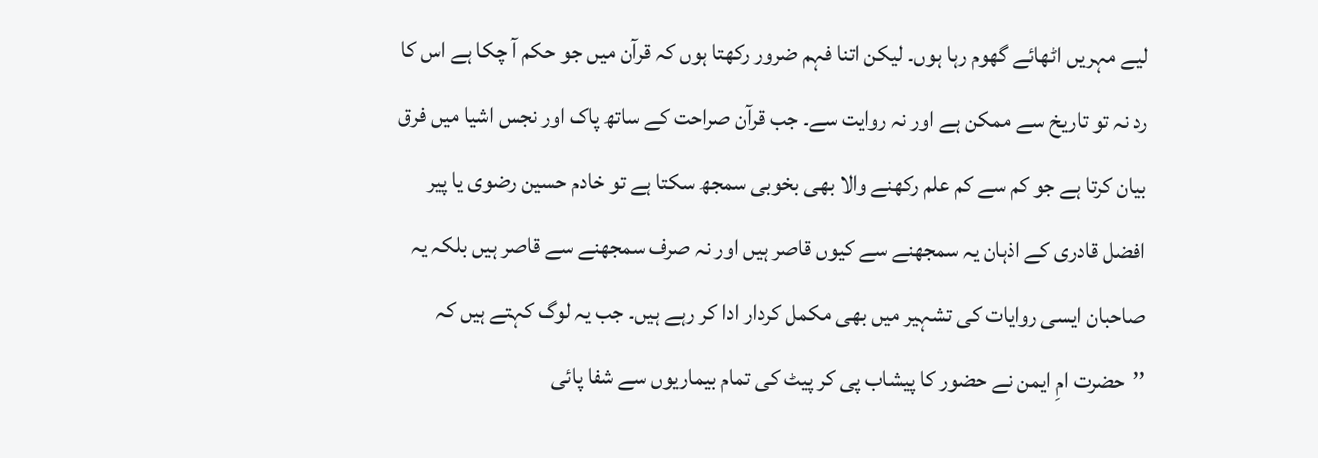لیے مہریں اٹھائے گھوم رہا ہوں۔ لیکن اتنا فہم ضرور رکھتا ہوں کہ قرآن میں جو حکم آ چکا ہے اس کا رد نہ تو تاریخ سے ممکن ہے اور نہ روایت سے۔ جب قرآن صراحت کے ساتھ پاک اور نجس اشیا میں فرق بیان کرتا ہے جو کم سے کم علم رکھنے والا بھی بخوبی سمجھ سکتا ہے تو خادم حسین رضوی یا پیر افضل قادری کے اذہان یہ سمجھنے سے کیوں قاصر ہیں اور نہ صرف سمجھنے سے قاصر ہیں بلکہ یہ صاحبان ایسی روایات کی تشہیر میں بھی مکمل کردار ادا کر رہے ہیں۔ جب یہ لوگ کہتے ہیں کہ ’’حضرت امِ ایمن نے حضور کا پیشاب پی کر پیٹ کی تمام بیماریوں سے شفا پائی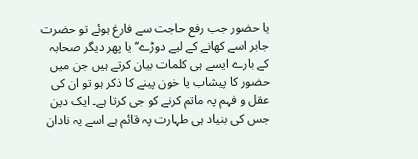یا حضور جب رفع حاجت سے فارغ ہوئے تو حضرت جابر اسے کھانے کے لیے دوڑے‘‘ یا پھر دیگر صحابہ کے بارے ایسے ہی کلمات بیان کرتے ہیں جن میں حضور کا پیشاب یا خون پینے کا ذکر ہو تو ان کی عقل و فہم پہ ماتم کرنے کو جی کرتا ہے۔ ایک دین جس کی بنیاد ہی طہارت پہ قائم ہے اسے یہ نادان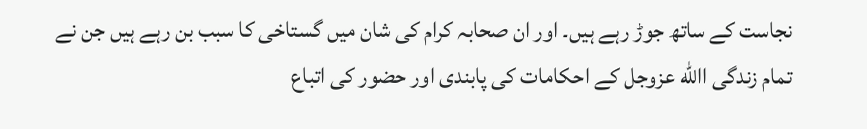نجاست کے ساتھ جوڑ رہے ہیں۔ اور ان صحابہ کرام کی شان میں گستاخی کا سبب بن رہے ہیں جن نے تمام زندگی االله عزوجل کے احکامات کی پابندی اور حضور کی اتباع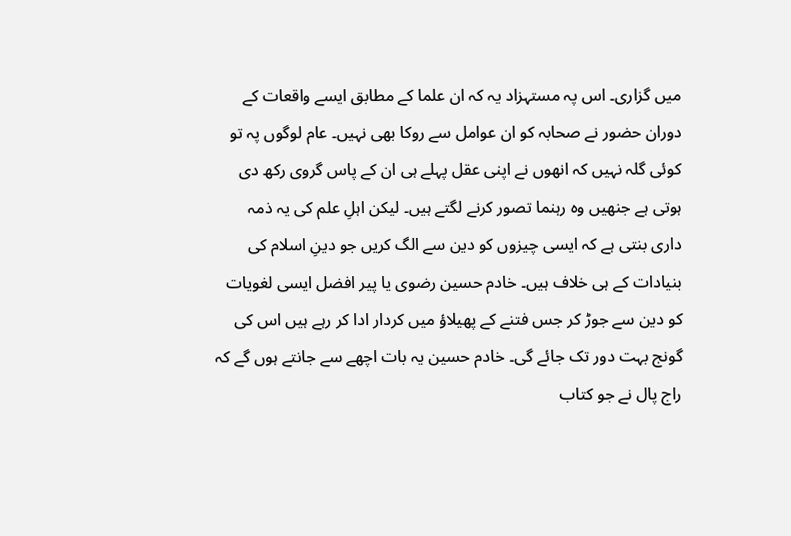میں گزاری۔ اس پہ مستہزاد یہ کہ ان علما کے مطابق ایسے واقعات کے دوران حضور نے صحابہ کو ان عوامل سے روکا بھی نہیں۔ عام لوگوں پہ تو کوئی گلہ نہیں کہ انھوں نے اپنی عقل پہلے ہی ان کے پاس گروی رکھ دی ہوتی ہے جنھیں وہ رہنما تصور کرنے لگتے ہیں۔ لیکن اہلِ علم کی یہ ذمہ داری بنتی ہے کہ ایسی چیزوں کو دین سے الگ کریں جو دینِ اسلام کی بنیادات کے ہی خلاف ہیں۔ خادم حسین رضوی یا پیر افضل ایسی لغویات کو دین سے جوڑ کر جس فتنے کے پھیلاؤ میں کردار ادا کر رہے ہیں اس کی گونج بہت دور تک جائے گی۔ خادم حسین یہ بات اچھے سے جانتے ہوں گے کہ راج پال نے جو کتاب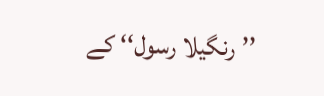’’رنگیلا رسول‘‘ کے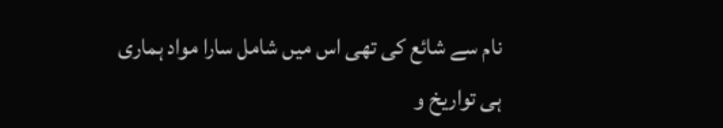نام سے شائع کی تھی اس میں شامل سارا مواد ہماری ہی تواریخ و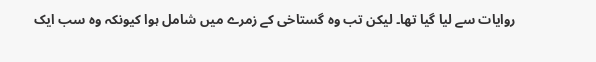روایات سے لیا گیا تھا۔ لیکن تب وہ گستاخی کے زمرے میں شامل ہوا کیونکہ وہ سب ایک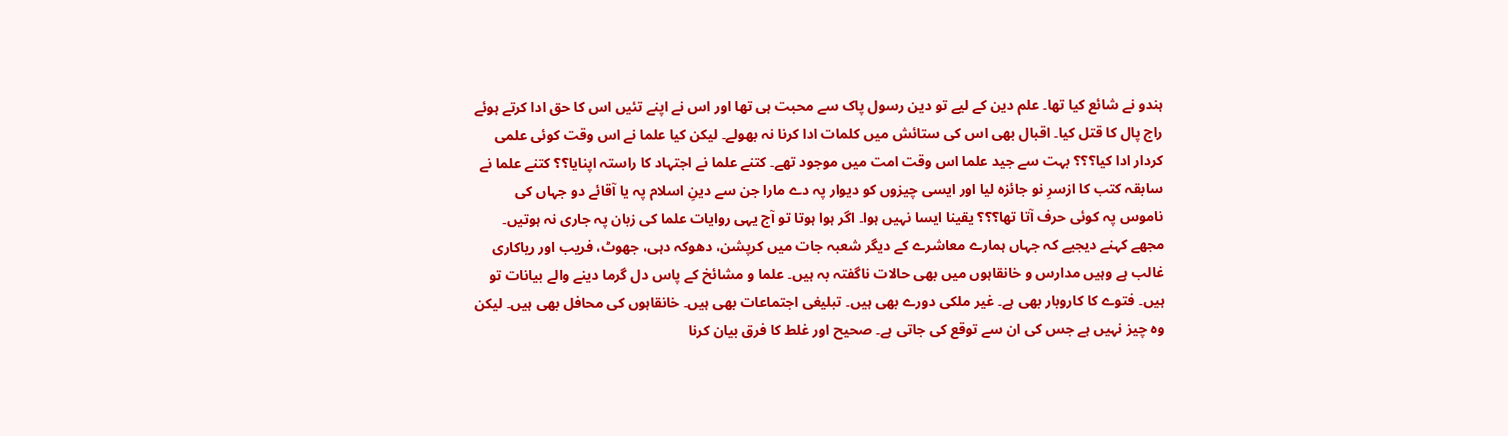ہندو نے شائع کیا تھا۔ علم دین کے لیے تو دین رسول پاک سے محبت ہی تھا اور اس نے اپنے تئیں اس کا حق ادا کرتے ہوئے راج پال کا قتل کیا۔ اقبال بھی اس کی ستائش میں کلمات ادا کرنا نہ بھولے۔ لیکن کیا علما نے اس وقت کوئی علمی کردار ادا کیا؟؟؟ بہت سے جید علما اس وقت امت میں موجود تھے۔ کتنے علما نے اجتہاد کا راستہ اپنایا؟؟ کتنے علما نے سابقہ کتب کا ازسرِ نو جائزہ لیا اور ایسی چیزوں کو دیوار پہ دے مارا جن سے دینِ اسلام پہ یا آقائے دو جہاں کی ناموس پہ کوئی حرف آتا تھا؟؟؟ یقینا ایسا نہیں ہوا۔ اگر ہوا ہوتا تو آج یہی روایات علما کی زبان پہ جاری نہ ہوتیں۔ مجھے کہنے دیجیے کہ جہاں ہمارے معاشرے کے دیگر شعبہ جات میں کرپشن، دھوکہ دہی، جھوٹ، فریب اور ریاکاری غالب ہے وہیں مدارس و خانقاہوں میں بھی حالات ناگفتہ بہ ہیں۔ علما و مشائخ کے پاس دل گرما دینے والے بیانات تو ہیں۔ فتوے کا کاروبار بھی ہے۔ غیر ملکی دورے بھی ہیں۔ تبلیغی اجتماعات بھی ہیں۔ خانقاہوں کی محافل بھی ہیں۔ لیکن وہ چیز نہیں ہے جس کی ان سے توقع کی جاتی ہے۔ صحیح اور غلط کا فرق بیان کرنا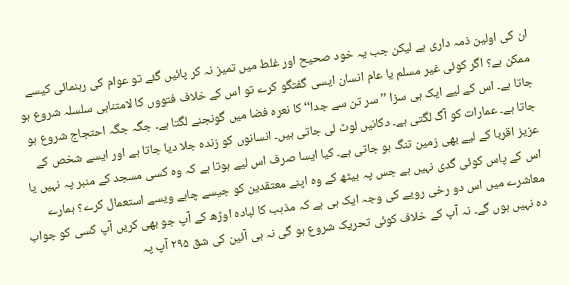ان کی اولین ذمہ داری ہے لیکن جب یہ خود صحیح اور غلط میں تمیز نہ کر پائیں گئے تو عوام کی رہنمائی کیسے ممکن ہے؟ اگر کوئی غیر مسلم یا عام انسان ایسی گفتگو کرے تو اس کے خلاف فتووں کا لامتناہی سلسلہ شروع ہو جاتا ہے۔ اس کے لیے ایک ہی سزا ’’سر تن سے جدا‘‘ کا نعرہ فضا میں گونجنے لگتا ہے۔ جگہ جگہ احتجاج شروع ہو جاتا ہے۔ عمارات کو آگ لگتی ہے۔ دکانیں لوٹ لی جاتی ہیں۔ انسانوں کو زندہ جلا دیا جاتا ہے اور ایسے شخص کے عزیز اقربا کے لیے بھی زمین تنگ ہو جاتی ہے۔ کیا ایسا صرف اس لیے ہوتا ہے کہ وہ کسی مسجد کے منبر پہ نہیں یا اس کے پاس کوئی گدی نہیں ہے جس پہ بیٹھ کے وہ اپنے معتقدین کو جیسے چاہے ویسے استعمال کرے؟ ہمارے معاشرے میں اس دو رخی رویے کی وجہ ایک ہی ہے کہ مذہب کا لبادہ اوڑھ کے آپ جو بھی کریں آپ کسی کو جواب دہ نہیں ہوں گے۔ نہ آپ کے خلاف کوئی تحریک شروع ہو گی نہ ہی آئین کی شق ۲۹۵ آپ پہ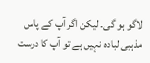لاگو ہو گی۔ لیکن اگر آپ کے پاس مذہبی لبادہ نہیں ہے تو آپ کا درست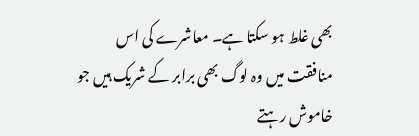بھی غلط ہو سکتا ہے۔ معاشرے کی اس منافقت میں وہ لوگ بھی برابر کے شریک ہیں جو خاموش رہتے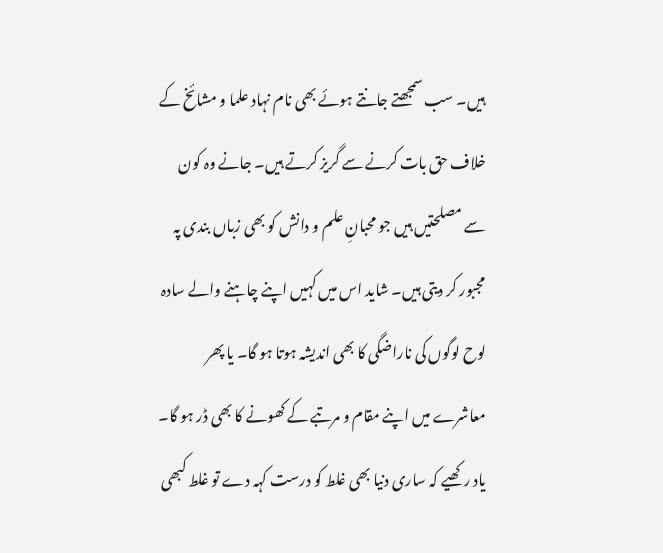ہیں۔ سب سمجھتے جانتے ہوئے بھی نام نہاد علما و مشائخ کے خلاف حق بات کرنے سے گریز کرتے ہیں۔ جانے وہ کون سے مصلحتیں ہیں جو محبانِ علم و دانش کو بھی زباں بندی پہ مجبور کر دیتی ہیں۔ شاید اس میں کہیں اپنے چاہنے والے سادہ لوح لوگوں کی ناراضگی کا بھی اندیشہ ہوتا ہو گا۔ یا پھر معاشرے میں اپنے مقام و مرتبے کے کھونے کا بھی ڈر ہو گا۔ یاد رکھیے کہ ساری دنیا بھی غلط کو درست کہہ دے تو غلط کبھی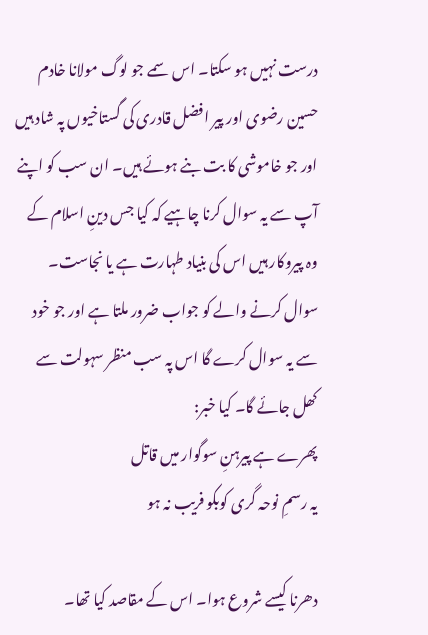درست نہیں ہو سکتا۔ اس سمے جو لوگ مولانا خادم حسین رضوی اور پیر افضل قادری کی گستاخیوں پہ شاد ہیں اور جو خاموشی کا بت بنے ہوئے ہیں۔ ان سب کو اپنے آپ سے یہ سوال کرنا چاہیے کہ کیا جس دینِ اسلام کے وہ پیروکار ہیں اس کی بنیاد طہارت ہے یا نجاست۔ سوال کرنے والے کو جواب ضرور ملتا ہے اور جو خود سے یہ سوال کرے گا اس پہ سب منظر سہولت سے کھل جائے گا۔ کیا خبر:
پھرے ہے پیرہنِ سوگوار میں قاتل
یہ رسمِ نوحہ گری کوبکو فریب نہ ہو

دھرنا کیسے شروع ہوا۔ اس کے مقاصد کیا تھا۔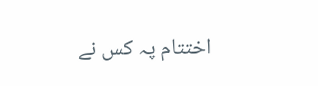اختتام پہ کس نے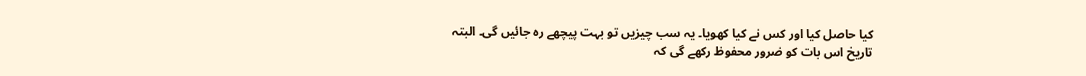کیا حاصل کیا اور کس نے کیا کھویا۔ یہ سب چیزیں تو بہت پیچھے رہ جائیں گی۔ البتہ تاریخ اس بات کو ضرور محفوظ رکھے گی کہ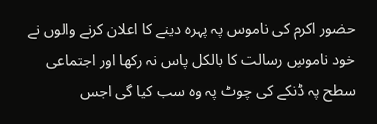حضور اکرم کی ناموس پہ پہرہ دینے کا اعلان کرنے والوں نے خود ناموسِ رسالت کا بالکل پاس نہ رکھا اور اجتماعی سطح پہ ڈنکے کی چوٹ پہ وہ سب کیا گی اجس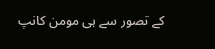کے تصور سے ہی مومن کانپ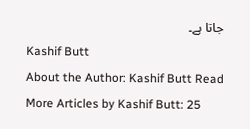جاتا ہے۔
Kashif Butt
About the Author: Kashif Butt Read More Articles by Kashif Butt: 25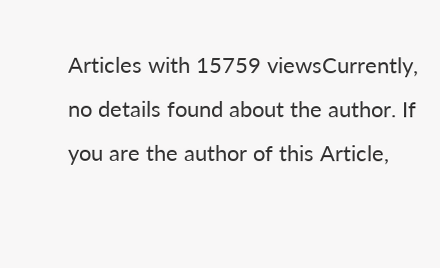Articles with 15759 viewsCurrently, no details found about the author. If you are the author of this Article,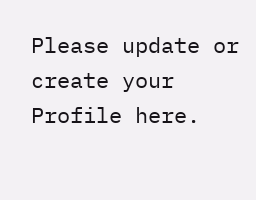Please update or create your Profile here.